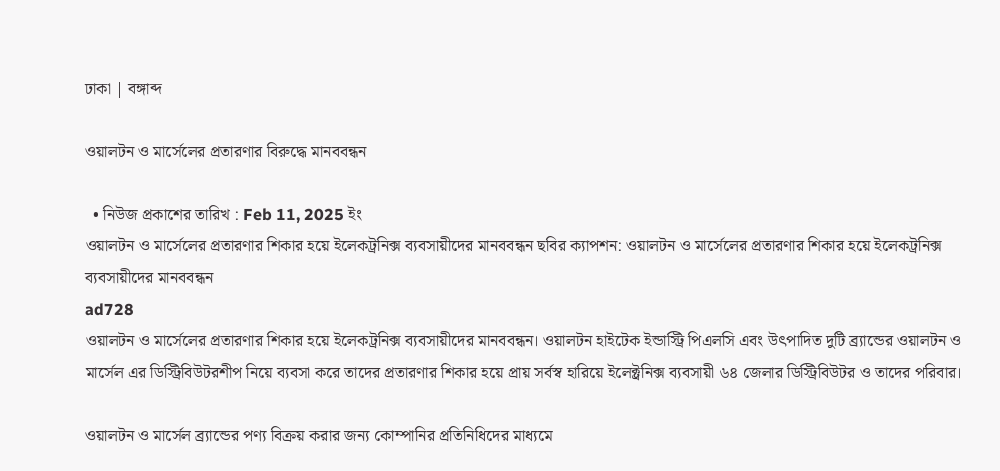ঢাকা | বঙ্গাব্দ

ওয়ালটন ও মার্সেলের প্রতারণার বিরুদ্ধে মানববন্ধন

  • নিউজ প্রকাশের তারিখ : Feb 11, 2025 ইং
ওয়ালটন ও মার্সেলের প্রতারণার শিকার হয়ে ইলেকট্রনিক্স ব্যবসায়ীদের মানববন্ধন ছবির ক্যাপশন: ওয়ালটন ও মার্সেলের প্রতারণার শিকার হয়ে ইলেকট্রনিক্স ব্যবসায়ীদের মানববন্ধন
ad728
ওয়ালটন ও মার্সেলের প্রতারণার শিকার হয়ে ইলেকট্রনিক্স ব্যবসায়ীদের মানববন্ধন। ওয়ালটন হাইটেক ইন্ডাস্ট্রি পিএলসি এবং উৎপাদিত দুটি ব্র্যান্ডের ওয়ালটন ও মার্সেল এর ডিস্ট্রিবিউটরশীপ নিয়ে ব্যবসা করে তাদের প্রতারণার শিকার হয়ে প্রায় সর্বস্ব হারিয়ে ইলেক্ট্রনিক্স ব্যবসায়ী ৬৪ জেলার ডিস্ট্রিবিউটর ও তাদের পরিবার।

ওয়ালটন ও মার্সেল ব্র্যান্ডের পণ্য বিক্রয় করার জন্য কোম্পানির প্রতিনিধিদের মাধ্যমে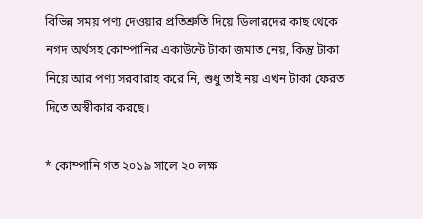বিভিন্ন সময় পণ্য দেওয়ার প্রতিশ্রুতি দিয়ে ডিলারদের কাছ থেকে নগদ অর্থসহ কোম্পানির একাউন্টে টাকা জমাত নেয়, কিন্তু টাকা নিয়ে আর পণ্য সরবারাহ করে নি, শুধু তাই নয় এখন টাকা ফেরত দিতে অস্বীকার করছে।

* কোম্পানি গত ২০১৯ সালে ২০ লক্ষ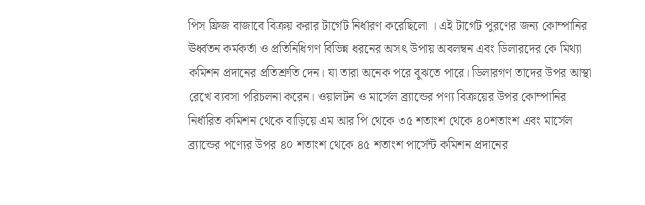পিস ফ্রিজ বাজাবে বিক্রয় করার টার্গেট নির্ধারণ করেছিলো । এই টার্গেট পুরণের জন্য কোম্পানির ঊর্ধ্বতন কর্মকর্তা ও প্রতিনিধিগণ বিভিন্ন ধরনের অসৎ উপায় অবলম্বন এবং ডিলারদের কে মিথ্যা কমিশন প্রদানের প্রতিশ্রুতি দেন। যা তারা অনেক পরে বুঝতে পারে। ডিলারগণ তাদের উপর আস্থা রেখে ব্যবসা পরিচলনা করেন। ওয়ালটন ও মার্সেল ব্র্যান্ডের পণ্য বিক্রয়ের উপর কোম্পানির নির্ধারিত কমিশন থেকে বাড়িয়ে এম আর পি থেকে ৩৫ শতাংশ থেকে ৪০শতাংশ এবং মার্সেল ব্র্যান্ডের পণ্যের উপর ৪০ শতাংশ থেকে ৪৫ শতাংশ পার্সেন্ট কমিশন প্রদানের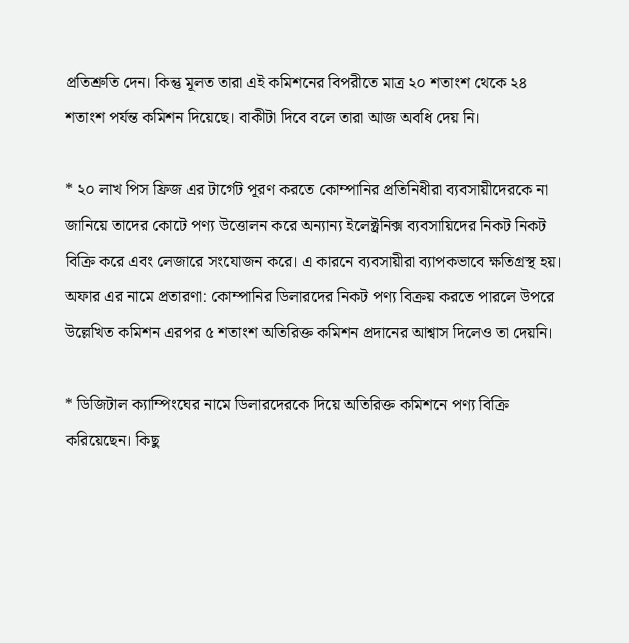প্রতিশ্রুতি দেন। কিন্তু মূলত তারা এই কমিশনের বিপরীতে মাত্র ২০ শতাংশ থেকে ২৪ শতাংশ পর্যন্ত কমিশন দিয়েছে। বাকীটা দিবে বলে তারা আজ অবধি দেয় নি।

* ২০ লাখ পিস ফ্রিজ এর টার্গেট পূরণ করতে কোম্পানির প্রতিনিধীরা ব্যবসায়ীদেরকে না জানিয়ে তাদের কোটে পণ্য উত্তোলন করে অন্যান্য ইলেক্ট্রনিক্স ব্যবসায়িদের নিকট নিকট বিক্রি করে এবং লেজারে সংযোজন করে। এ কারনে ব্যবসায়ীরা ব্যাপকভাবে ক্ষতিগ্রস্থ হয়।
অফার এর নামে প্রতারণা: কোম্পানির ডিলারদের নিকট পণ্য বিক্রয় করতে পারলে উপরে উল্লেখিত কমিশন এরপর ৫ শতাংশ অতিরিক্ত কমিশন প্রদানের আশ্বাস দিলেও তা দেয়নি।

* ডিজিটাল ক্যাম্পিংঘের নামে ডিলারদেরকে দিয়ে অতিরিক্ত কমিশনে পণ্য বিক্রি করিয়েছেন। কিছু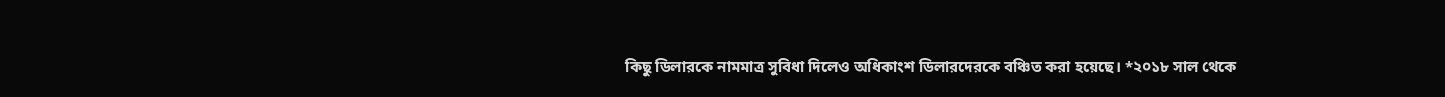কিছু ডিলারকে নামমাত্র সুবিধা দিলেও অধিকাংশ ডিলারদেরকে বঞ্চিত করা হয়েছে। *২০১৮ সাল থেকে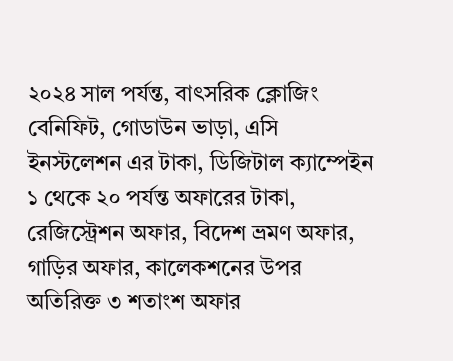২০২৪ সাল পর্যন্ত, বাৎসরিক ক্লোজিং বেনিফিট, গোডাউন ভাড়া, এসি ইনস্টলেশন এর টাকা, ডিজিটাল ক্যাম্পেইন ১ থেকে ২০ পর্যন্ত অফারের টাকা, রেজিস্ট্রেশন অফার, বিদেশ ভ্রমণ অফার, গাড়ির অফার, কালেকশনের উপর অতিরিক্ত ৩ শতাংশ অফার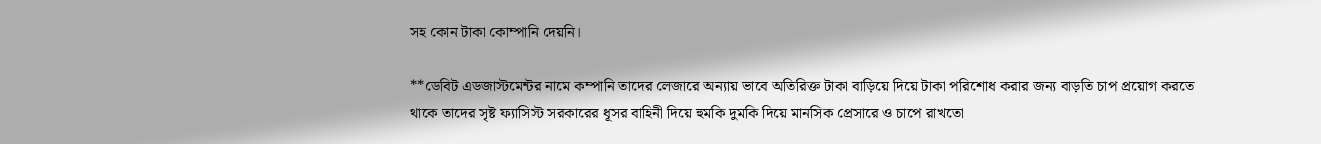সহ কোন টাকা কোম্পানি দেয়নি।

**ডেবিট এডজাস্টমেন্টর নামে কম্পানি তাদের লেজারে অন্যায় ভাবে অতিরিক্ত টাকা বাড়িয়ে দিয়ে টাকা পরিশোধ করার জন্য বাড়তি চাপ প্রয়োগ করতে থাকে তাদের সৃষ্ট ফ্যাসিস্ট সরকারের ধূসর বাহিনী দিয়ে হুমকি দুমকি দিয়ে মানসিক প্রেসারে ও চাপে রাখতো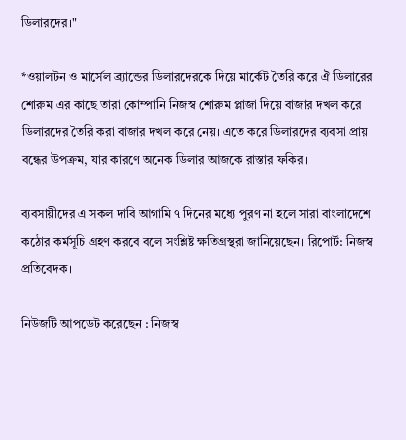ডিলারদের।"

*ওয়ালটন ও মার্সেল ব্র্যান্ডের ডিলারদেরকে দিয়ে মার্কেট তৈরি করে ঐ ডিলারের শোরুম এর কাছে তারা কোম্পানি নিজস্ব শোরুম প্লাজা দিয়ে বাজার দখল করে ডিলারদের তৈরি করা বাজার দখল করে নেয়। এতে করে ডিলারদের ব্যবসা প্রায় বন্ধের উপক্রম, যার কারণে অনেক ডিলার আজকে রাস্তার ফকির।

ব্যবসায়ীদের এ সকল দাবি আগামি ৭ দিনের মধ্যে পুরণ না হলে সারা বাংলাদেশে কঠোর কর্মসূচি গ্রহণ করবে বলে সংশ্লিষ্ট ক্ষতিগ্রস্থরা জানিয়েছেন। রিপোর্ট: নিজস্ব প্রতিবেদক।

নিউজটি আপডেট করেছেন : নিজস্ব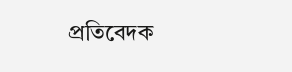প্রতিবেদক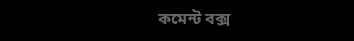কমেন্ট বক্স